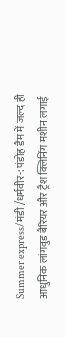Summer express/मंडी /धर्मवीर-: पंडोह डैम में जल्द ही आधुनिक लांगवुड बैरियर और ट्रैश क्लिनिंग मशीन लगाई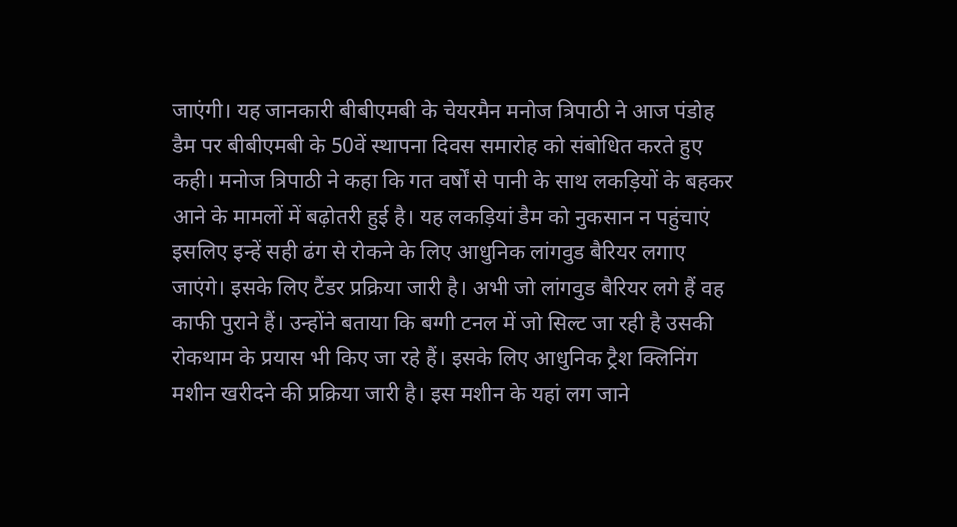जाएंगी। यह जानकारी बीबीएमबी के चेयरमैन मनोज त्रिपाठी ने आज पंडोह डैम पर बीबीएमबी के 50वें स्थापना दिवस समारोह को संबोधित करते हुए कही। मनोज त्रिपाठी ने कहा कि गत वर्षों से पानी के साथ लकड़ियों के बहकर आने के मामलों में बढ़ोतरी हुई है। यह लकड़ियां डैम को नुकसान न पहुंचाएं इसलिए इन्हें सही ढंग से रोकने के लिए आधुनिक लांगवुड बैरियर लगाए जाएंगे। इसके लिए टैंडर प्रक्रिया जारी है। अभी जो लांगवुड बैरियर लगे हैं वह काफी पुराने हैं। उन्होंने बताया कि बग्गी टनल में जो सिल्ट जा रही है उसकी रोकथाम के प्रयास भी किए जा रहे हैं। इसके लिए आधुनिक ट्रैश क्लिनिंग मशीन खरीदने की प्रक्रिया जारी है। इस मशीन के यहां लग जाने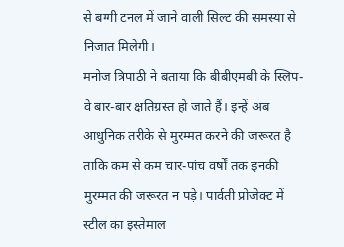से बग्गी टनल में जाने वाली सिल्ट की समस्या से निजात मिलेगी।
मनोज त्रिपाठी ने बताया कि बीबीएमबी के स्लिप-वे बार-बार क्षतिग्रस्त हो जाते हैं। इन्हें अब आधुनिक तरीके से मुरम्मत करने की जरूरत है ताकि कम से कम चार-पांच वर्षों तक इनकी मुरम्मत की जरूरत न पड़े। पार्वती प्रोजेक्ट में स्टील का इस्तेमाल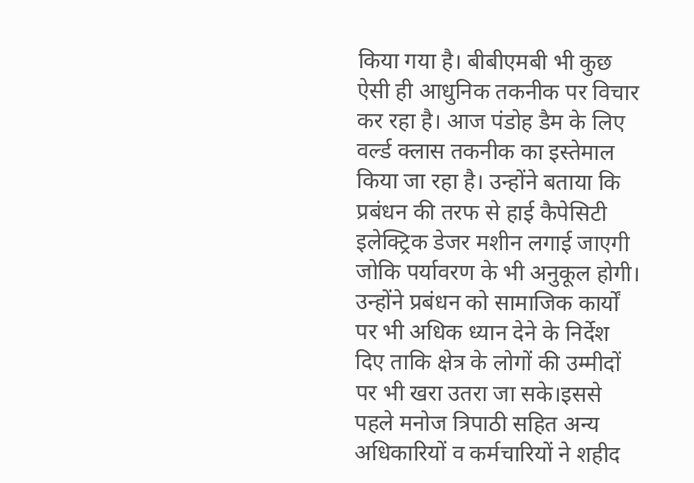किया गया है। बीबीएमबी भी कुछ ऐसी ही आधुनिक तकनीक पर विचार कर रहा है। आज पंडोह डैम के लिए वर्ल्ड क्लास तकनीक का इस्तेमाल किया जा रहा है। उन्होंने बताया कि प्रबंधन की तरफ से हाई कैपेसिटी इलेक्ट्रिक डेजर मशीन लगाई जाएगी जोकि पर्यावरण के भी अनुकूल होगी। उन्होंने प्रबंधन को सामाजिक कार्यों पर भी अधिक ध्यान देने के निर्देश दिए ताकि क्षेत्र के लोगों की उम्मीदों पर भी खरा उतरा जा सके।इससे पहले मनोज त्रिपाठी सहित अन्य अधिकारियों व कर्मचारियों ने शहीद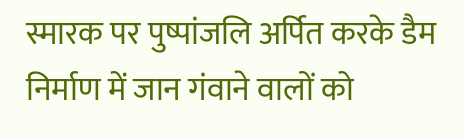स्मारक पर पुष्पांजलि अर्पित करके डैम निर्माण में जान गंवाने वालों को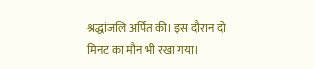श्रद्धांजलि अर्पित की। इस दौरान दो मिनट का मौन भी रखा गया।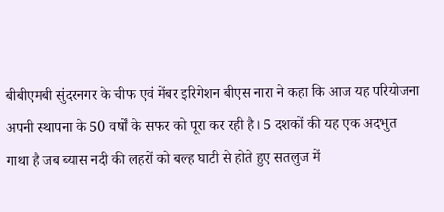बीबीएमबी सुंदरनगर के चीफ एवं मेंबर इरिगेशन बीएस नारा ने कहा कि आज यह परियोजना अपनी स्थापना के 50 वर्षों के सफर को पूरा कर रही है। 5 दशकों की यह एक अदभुत गाथा है जब ब्यास नदी की लहरों को बल्ह घाटी से होते हुए सतलुज में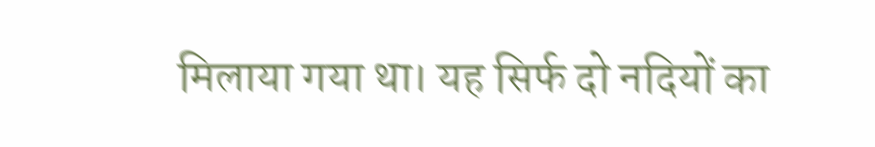मिलाया गया था। यह सिर्फ दो नदियों का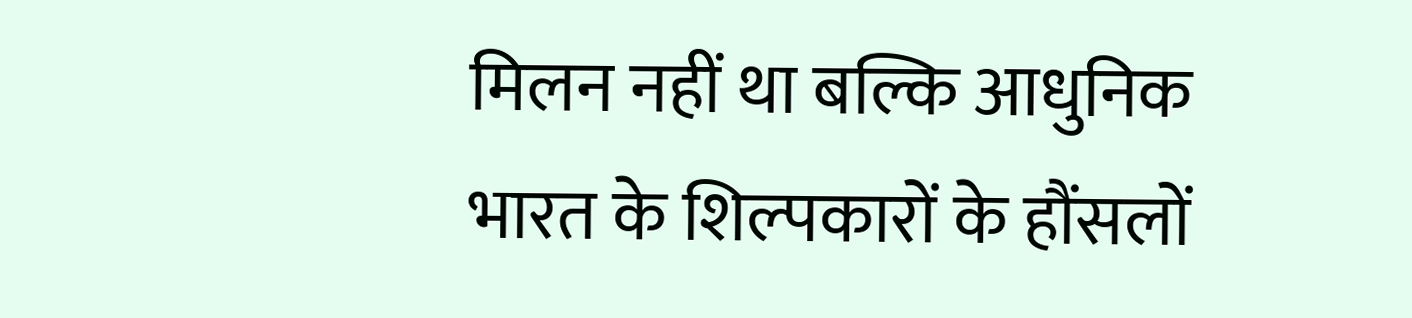मिलन नहीं था बल्कि आधुनिक भारत के शिल्पकारों के हौंसलों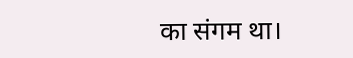का संगम था।